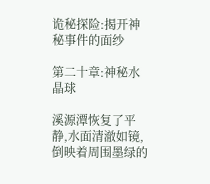诡秘探险:揭开神秘事件的面纱

第二十章:神秘水晶球

溪源潭恢复了平静,水面清澈如镜,倒映着周围墨绿的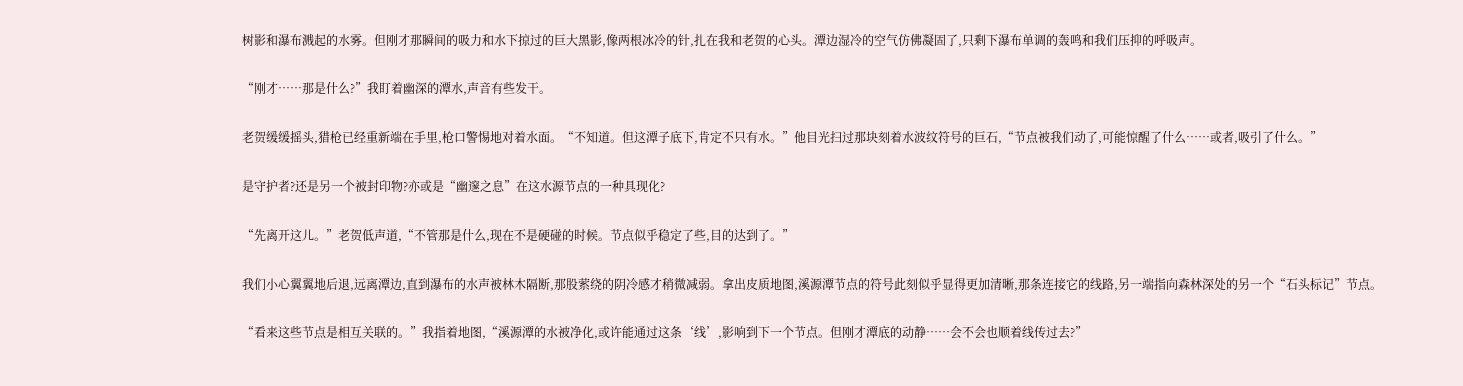树影和瀑布溅起的水雾。但刚才那瞬间的吸力和水下掠过的巨大黑影,像两根冰冷的针,扎在我和老贺的心头。潭边湿冷的空气仿佛凝固了,只剩下瀑布单调的轰鸣和我们压抑的呼吸声。

“刚才……那是什么?”我盯着幽深的潭水,声音有些发干。

老贺缓缓摇头,猎枪已经重新端在手里,枪口警惕地对着水面。“不知道。但这潭子底下,肯定不只有水。”他目光扫过那块刻着水波纹符号的巨石,“节点被我们动了,可能惊醒了什么……或者,吸引了什么。”

是守护者?还是另一个被封印物?亦或是“幽邃之息”在这水源节点的一种具现化?

“先离开这儿。”老贺低声道,“不管那是什么,现在不是硬碰的时候。节点似乎稳定了些,目的达到了。”

我们小心翼翼地后退,远离潭边,直到瀑布的水声被林木隔断,那股萦绕的阴冷感才稍微减弱。拿出皮质地图,溪源潭节点的符号此刻似乎显得更加清晰,那条连接它的线路,另一端指向森林深处的另一个“石头标记”节点。

“看来这些节点是相互关联的。”我指着地图,“溪源潭的水被净化,或许能通过这条‘线’,影响到下一个节点。但刚才潭底的动静……会不会也顺着线传过去?”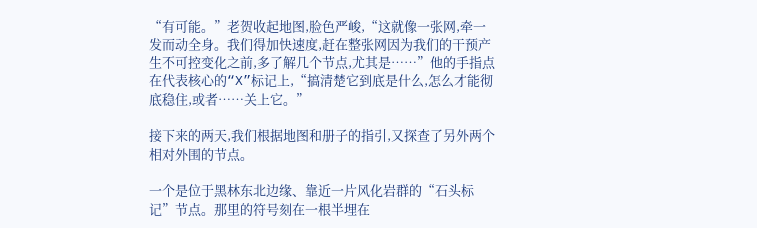“有可能。”老贺收起地图,脸色严峻,“这就像一张网,牵一发而动全身。我们得加快速度,赶在整张网因为我们的干预产生不可控变化之前,多了解几个节点,尤其是……”他的手指点在代表核心的“X”标记上,“搞清楚它到底是什么,怎么才能彻底稳住,或者……关上它。”

接下来的两天,我们根据地图和册子的指引,又探查了另外两个相对外围的节点。

一个是位于黑林东北边缘、靠近一片风化岩群的“石头标记”节点。那里的符号刻在一根半埋在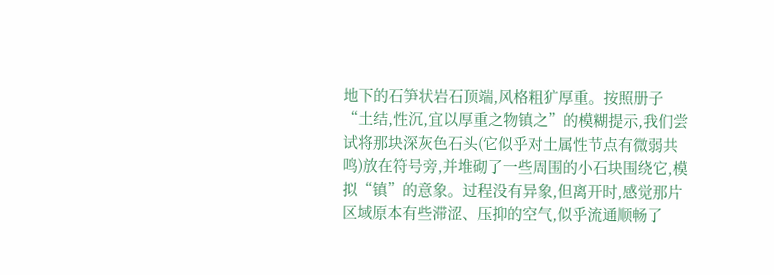地下的石笋状岩石顶端,风格粗犷厚重。按照册子“土结,性沉,宜以厚重之物镇之”的模糊提示,我们尝试将那块深灰色石头(它似乎对土属性节点有微弱共鸣)放在符号旁,并堆砌了一些周围的小石块围绕它,模拟“镇”的意象。过程没有异象,但离开时,感觉那片区域原本有些滞涩、压抑的空气,似乎流通顺畅了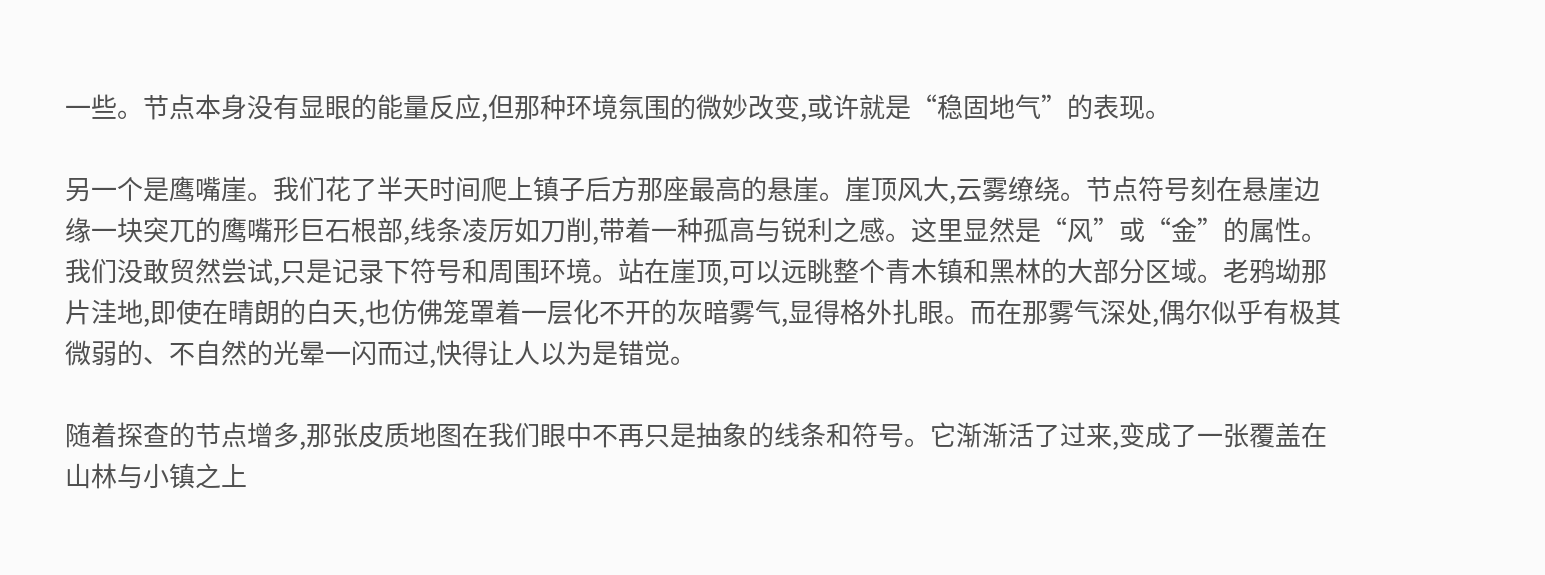一些。节点本身没有显眼的能量反应,但那种环境氛围的微妙改变,或许就是“稳固地气”的表现。

另一个是鹰嘴崖。我们花了半天时间爬上镇子后方那座最高的悬崖。崖顶风大,云雾缭绕。节点符号刻在悬崖边缘一块突兀的鹰嘴形巨石根部,线条凌厉如刀削,带着一种孤高与锐利之感。这里显然是“风”或“金”的属性。我们没敢贸然尝试,只是记录下符号和周围环境。站在崖顶,可以远眺整个青木镇和黑林的大部分区域。老鸦坳那片洼地,即使在晴朗的白天,也仿佛笼罩着一层化不开的灰暗雾气,显得格外扎眼。而在那雾气深处,偶尔似乎有极其微弱的、不自然的光晕一闪而过,快得让人以为是错觉。

随着探查的节点增多,那张皮质地图在我们眼中不再只是抽象的线条和符号。它渐渐活了过来,变成了一张覆盖在山林与小镇之上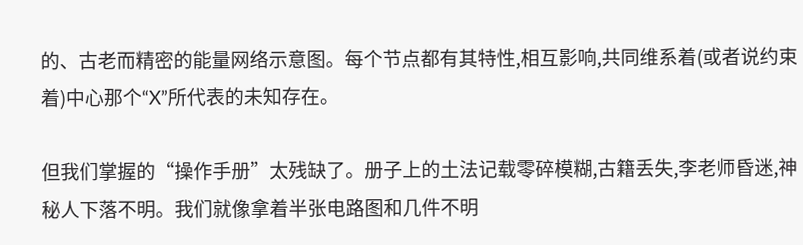的、古老而精密的能量网络示意图。每个节点都有其特性,相互影响,共同维系着(或者说约束着)中心那个“X”所代表的未知存在。

但我们掌握的“操作手册”太残缺了。册子上的土法记载零碎模糊,古籍丢失,李老师昏迷,神秘人下落不明。我们就像拿着半张电路图和几件不明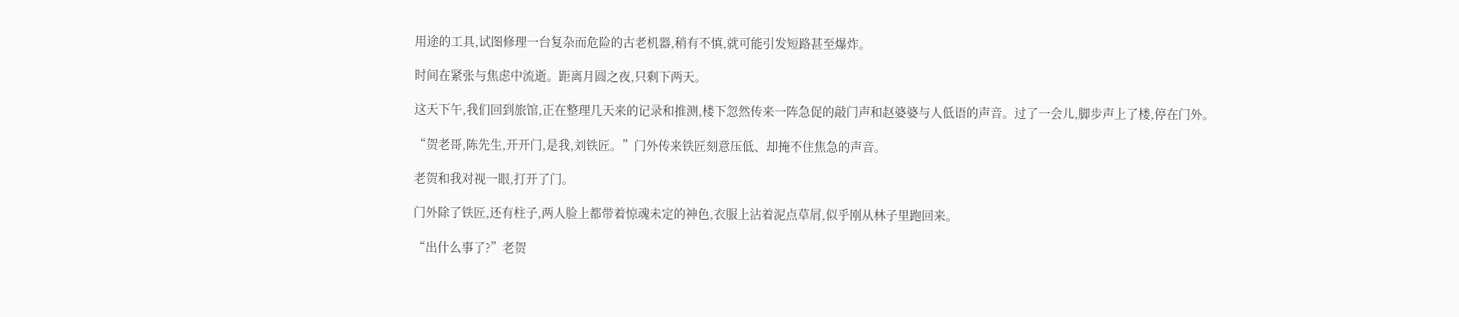用途的工具,试图修理一台复杂而危险的古老机器,稍有不慎,就可能引发短路甚至爆炸。

时间在紧张与焦虑中流逝。距离月圆之夜,只剩下两天。

这天下午,我们回到旅馆,正在整理几天来的记录和推测,楼下忽然传来一阵急促的敲门声和赵婆婆与人低语的声音。过了一会儿,脚步声上了楼,停在门外。

“贺老哥,陈先生,开开门,是我,刘铁匠。”门外传来铁匠刻意压低、却掩不住焦急的声音。

老贺和我对视一眼,打开了门。

门外除了铁匠,还有柱子,两人脸上都带着惊魂未定的神色,衣服上沾着泥点草屑,似乎刚从林子里跑回来。

“出什么事了?”老贺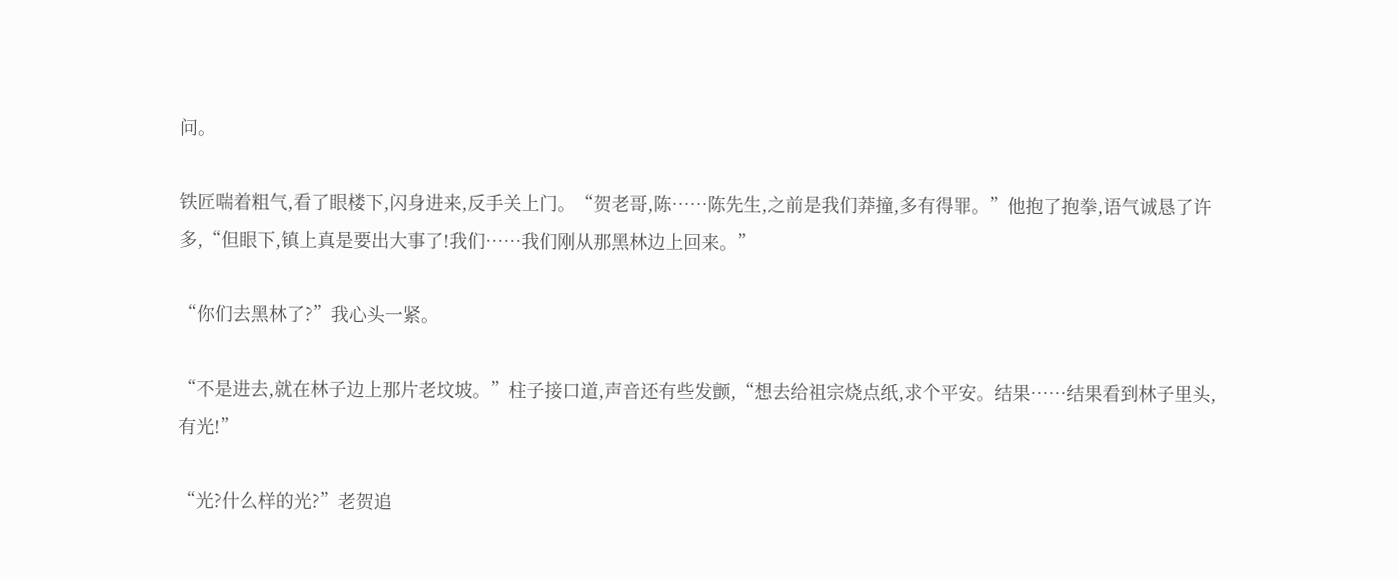问。

铁匠喘着粗气,看了眼楼下,闪身进来,反手关上门。“贺老哥,陈……陈先生,之前是我们莽撞,多有得罪。”他抱了抱拳,语气诚恳了许多,“但眼下,镇上真是要出大事了!我们……我们刚从那黑林边上回来。”

“你们去黑林了?”我心头一紧。

“不是进去,就在林子边上那片老坟坡。”柱子接口道,声音还有些发颤,“想去给祖宗烧点纸,求个平安。结果……结果看到林子里头,有光!”

“光?什么样的光?”老贺追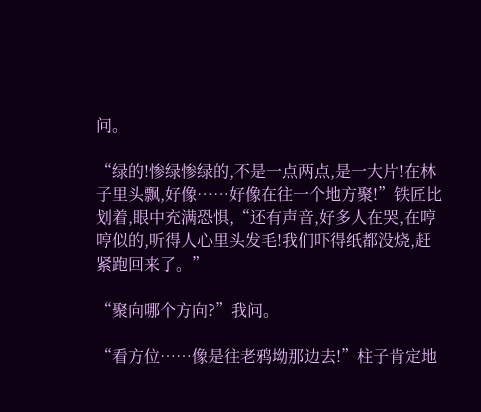问。

“绿的!惨绿惨绿的,不是一点两点,是一大片!在林子里头飘,好像……好像在往一个地方聚!”铁匠比划着,眼中充满恐惧,“还有声音,好多人在哭,在哼哼似的,听得人心里头发毛!我们吓得纸都没烧,赶紧跑回来了。”

“聚向哪个方向?”我问。

“看方位……像是往老鸦坳那边去!”柱子肯定地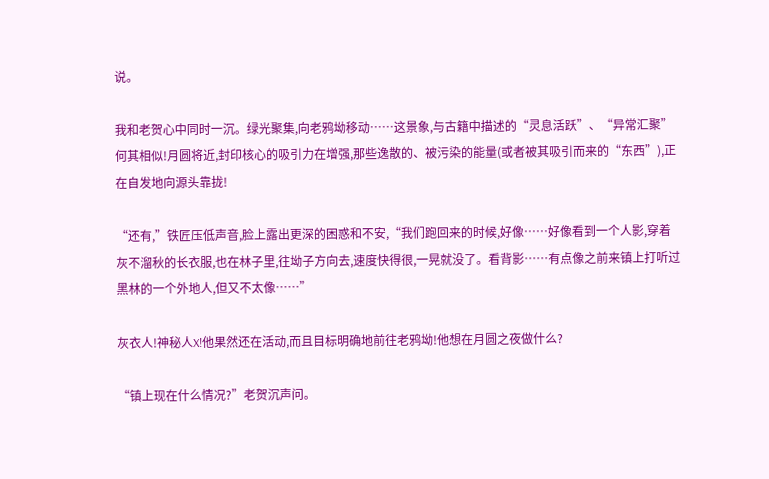说。

我和老贺心中同时一沉。绿光聚集,向老鸦坳移动……这景象,与古籍中描述的“灵息活跃”、“异常汇聚”何其相似!月圆将近,封印核心的吸引力在增强,那些逸散的、被污染的能量(或者被其吸引而来的“东西”),正在自发地向源头靠拢!

“还有,”铁匠压低声音,脸上露出更深的困惑和不安,“我们跑回来的时候,好像……好像看到一个人影,穿着灰不溜秋的长衣服,也在林子里,往坳子方向去,速度快得很,一晃就没了。看背影……有点像之前来镇上打听过黑林的一个外地人,但又不太像……”

灰衣人!神秘人X!他果然还在活动,而且目标明确地前往老鸦坳!他想在月圆之夜做什么?

“镇上现在什么情况?”老贺沉声问。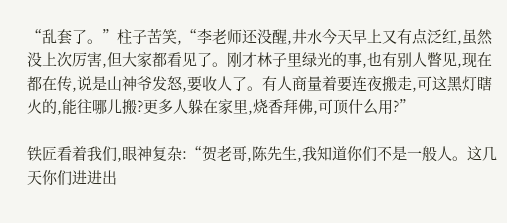“乱套了。”柱子苦笑,“李老师还没醒,井水今天早上又有点泛红,虽然没上次厉害,但大家都看见了。刚才林子里绿光的事,也有别人瞥见,现在都在传,说是山神爷发怒,要收人了。有人商量着要连夜搬走,可这黑灯瞎火的,能往哪儿搬?更多人躲在家里,烧香拜佛,可顶什么用?”

铁匠看着我们,眼神复杂:“贺老哥,陈先生,我知道你们不是一般人。这几天你们进进出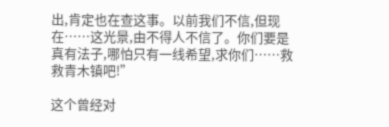出,肯定也在查这事。以前我们不信,但现在……这光景,由不得人不信了。你们要是真有法子,哪怕只有一线希望,求你们……救救青木镇吧!”

这个曾经对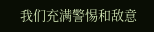我们充满警惕和敌意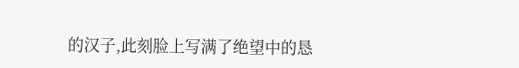的汉子,此刻脸上写满了绝望中的恳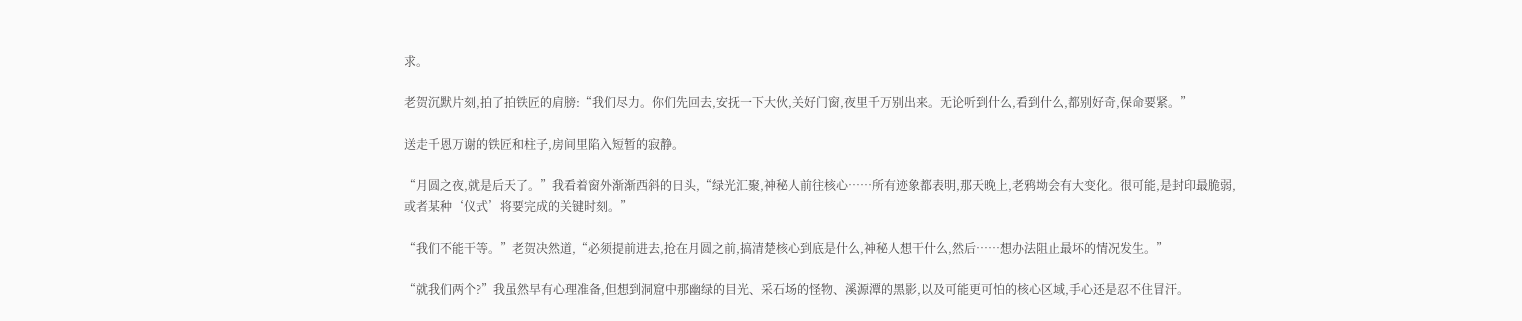求。

老贺沉默片刻,拍了拍铁匠的肩膀:“我们尽力。你们先回去,安抚一下大伙,关好门窗,夜里千万别出来。无论听到什么,看到什么,都别好奇,保命要紧。”

送走千恩万谢的铁匠和柱子,房间里陷入短暂的寂静。

“月圆之夜,就是后天了。”我看着窗外渐渐西斜的日头,“绿光汇聚,神秘人前往核心……所有迹象都表明,那天晚上,老鸦坳会有大变化。很可能,是封印最脆弱,或者某种‘仪式’将要完成的关键时刻。”

“我们不能干等。”老贺决然道,“必须提前进去,抢在月圆之前,搞清楚核心到底是什么,神秘人想干什么,然后……想办法阻止最坏的情况发生。”

“就我们两个?”我虽然早有心理准备,但想到洞窟中那幽绿的目光、采石场的怪物、溪源潭的黑影,以及可能更可怕的核心区域,手心还是忍不住冒汗。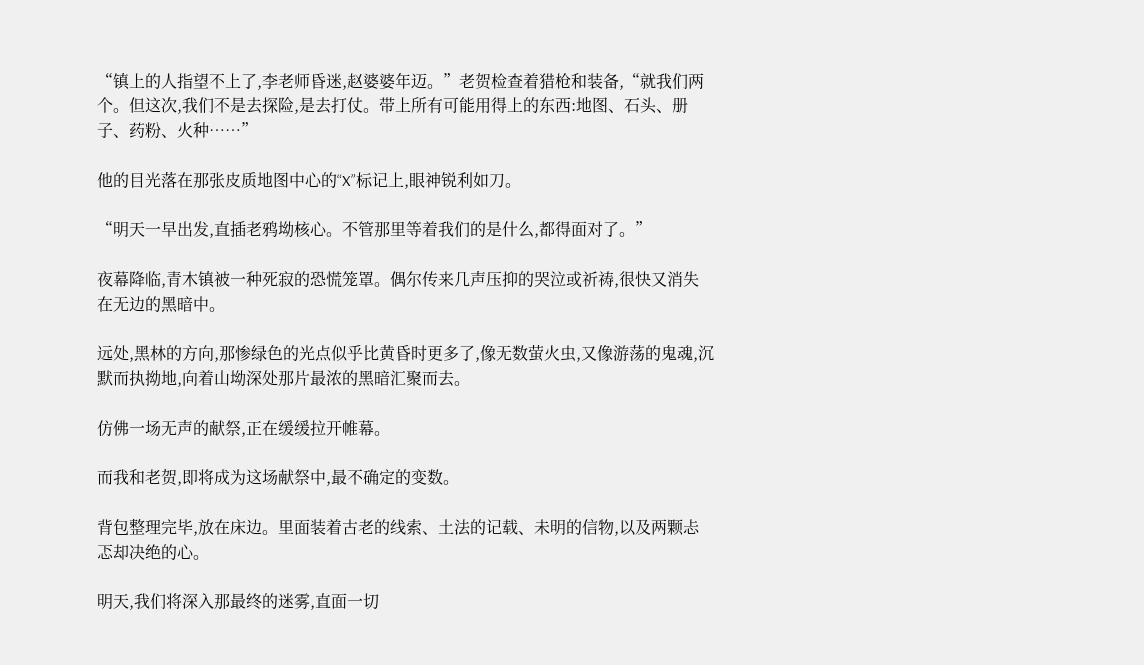“镇上的人指望不上了,李老师昏迷,赵婆婆年迈。”老贺检查着猎枪和装备,“就我们两个。但这次,我们不是去探险,是去打仗。带上所有可能用得上的东西:地图、石头、册子、药粉、火种……”

他的目光落在那张皮质地图中心的“X”标记上,眼神锐利如刀。

“明天一早出发,直插老鸦坳核心。不管那里等着我们的是什么,都得面对了。”

夜幕降临,青木镇被一种死寂的恐慌笼罩。偶尔传来几声压抑的哭泣或祈祷,很快又消失在无边的黑暗中。

远处,黑林的方向,那惨绿色的光点似乎比黄昏时更多了,像无数萤火虫,又像游荡的鬼魂,沉默而执拗地,向着山坳深处那片最浓的黑暗汇聚而去。

仿佛一场无声的献祭,正在缓缓拉开帷幕。

而我和老贺,即将成为这场献祭中,最不确定的变数。

背包整理完毕,放在床边。里面装着古老的线索、土法的记载、未明的信物,以及两颗忐忑却决绝的心。

明天,我们将深入那最终的迷雾,直面一切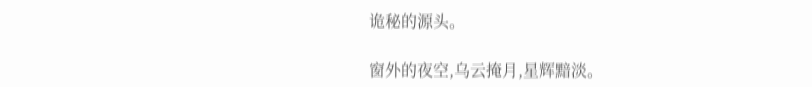诡秘的源头。

窗外的夜空,乌云掩月,星辉黯淡。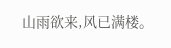山雨欲来,风已满楼。